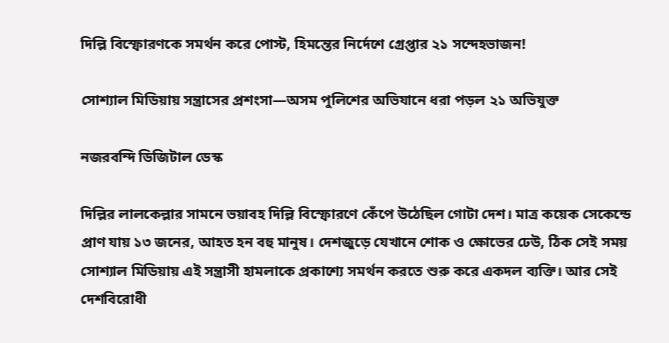দিল্লি বিস্ফোরণকে সমর্থন করে পোস্ট, হিমন্তের নির্দেশে গ্রেপ্তার ২১ সন্দেহভাজন!

সোশ্যাল মিডিয়ায় সন্ত্রাসের প্রশংসা—অসম পুলিশের অভিযানে ধরা পড়ল ২১ অভিযুক্ত

নজরবন্দি ডিজিটাল ডেস্ক

দিল্লির লালকেল্লার সামনে ভয়াবহ দিল্লি বিস্ফোরণে কেঁপে উঠেছিল গোটা দেশ। মাত্র কয়েক সেকেন্ডে প্রাণ যায় ১৩ জনের, আহত হন বহু মানুষ। দেশজুড়ে যেখানে শোক ও ক্ষোভের ঢেউ, ঠিক সেই সময় সোশ্যাল মিডিয়ায় এই সন্ত্রাসী হামলাকে প্রকাশ্যে সমর্থন করতে শুরু করে একদল ব্যক্তি। আর সেই দেশবিরোধী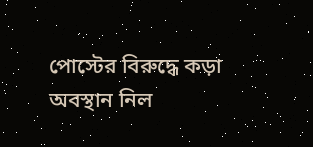পোস্টের বিরুদ্ধে কড়া অবস্থান নিল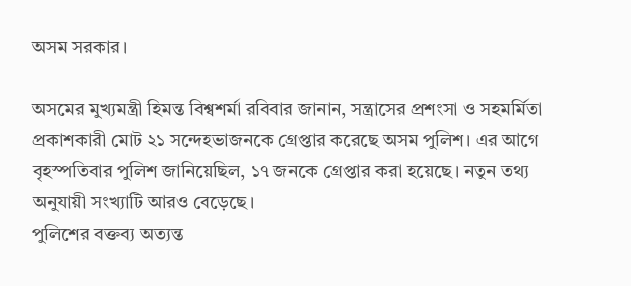অসম সরকার।

অসমের মুখ্যমন্ত্রী হিমন্ত বিশ্বশর্মা রবিবার জানান, সন্ত্রাসের প্রশংসা ও সহমর্মিতা প্রকাশকারী মোট ২১ সন্দেহভাজনকে গ্রেপ্তার করেছে অসম পুলিশ। এর আগে বৃহস্পতিবার পুলিশ জানিয়েছিল, ১৭ জনকে গ্রেপ্তার করা হয়েছে। নতুন তথ্য অনুযায়ী সংখ্যাটি আরও বেড়েছে।
পুলিশের বক্তব্য অত্যন্ত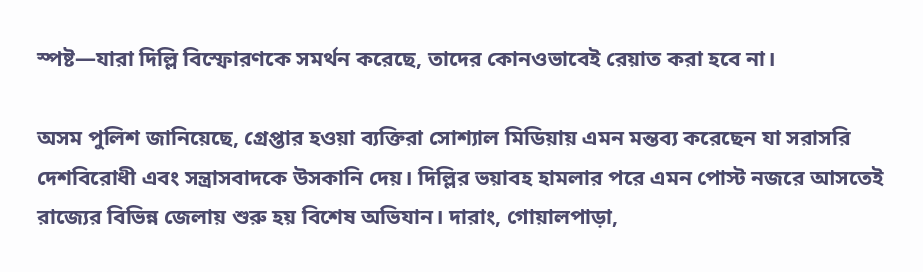স্পষ্ট—যারা দিল্লি বিস্ফোরণকে সমর্থন করেছে, তাদের কোনওভাবেই রেয়াত করা হবে না।

অসম পুলিশ জানিয়েছে, গ্রেপ্তার হওয়া ব্যক্তিরা সোশ্যাল মিডিয়ায় এমন মন্তব্য করেছেন যা সরাসরি দেশবিরোধী এবং সন্ত্রাসবাদকে উসকানি দেয়। দিল্লির ভয়াবহ হামলার পরে এমন পোস্ট নজরে আসতেই রাজ্যের বিভিন্ন জেলায় শুরু হয় বিশেষ অভিযান। দারাং, গোয়ালপাড়া,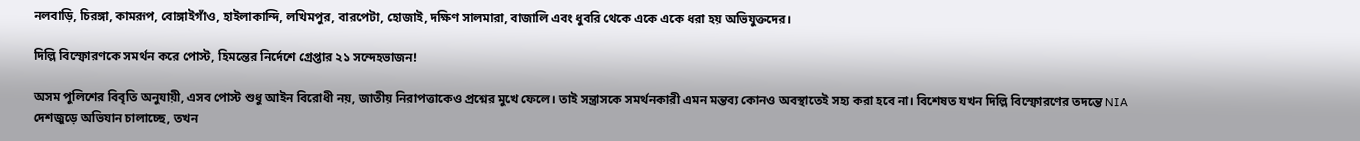নলবাড়ি, চিরঙ্গা, কামরূপ, বোঙ্গাইগাঁও, হাইলাকান্দি, লখিমপুর, বারপেটা, হোজাই, দক্ষিণ সালমারা, বাজালি এবং ধুবরি থেকে একে একে ধরা হয় অভিযুক্তদের।

দিল্লি বিস্ফোরণকে সমর্থন করে পোস্ট, হিমন্তের নির্দেশে গ্রেপ্তার ২১ সন্দেহভাজন!

অসম পুলিশের বিবৃতি অনুযায়ী, এসব পোস্ট শুধু আইন বিরোধী নয়, জাতীয় নিরাপত্তাকেও প্রশ্নের মুখে ফেলে। তাই সন্ত্রাসকে সমর্থনকারী এমন মন্তব্য কোনও অবস্থাতেই সহ্য করা হবে না। বিশেষত যখন দিল্লি বিস্ফোরণের তদন্তে NIA দেশজুড়ে অভিযান চালাচ্ছে, তখন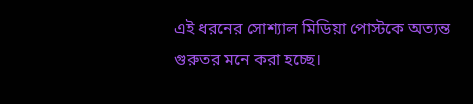এই ধরনের সোশ্যাল মিডিয়া পোস্টকে অত্যন্ত গুরুতর মনে করা হচ্ছে।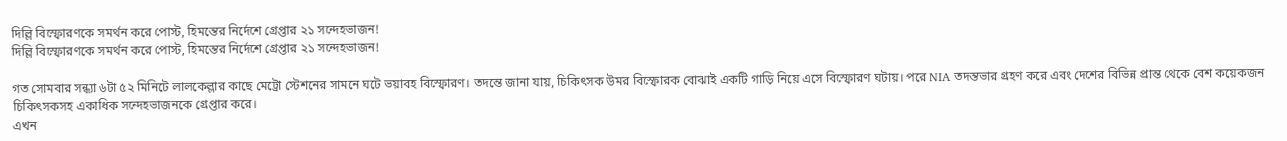দিল্লি বিস্ফোরণকে সমর্থন করে পোস্ট, হিমন্তের নির্দেশে গ্রেপ্তার ২১ সন্দেহভাজন!
দিল্লি বিস্ফোরণকে সমর্থন করে পোস্ট, হিমন্তের নির্দেশে গ্রেপ্তার ২১ সন্দেহভাজন!

গত সোমবার সন্ধ্যা ৬টা ৫২ মিনিটে লালকেল্লার কাছে মেট্রো স্টেশনের সামনে ঘটে ভয়াবহ বিস্ফোরণ। তদন্তে জানা যায়, চিকিৎসক উমর বিস্ফোরক বোঝাই একটি গাড়ি নিয়ে এসে বিস্ফোরণ ঘটায়। পরে NIA তদন্তভার গ্রহণ করে এবং দেশের বিভিন্ন প্রান্ত থেকে বেশ কয়েকজন চিকিৎসকসহ একাধিক সন্দেহভাজনকে গ্রেপ্তার করে।
এখন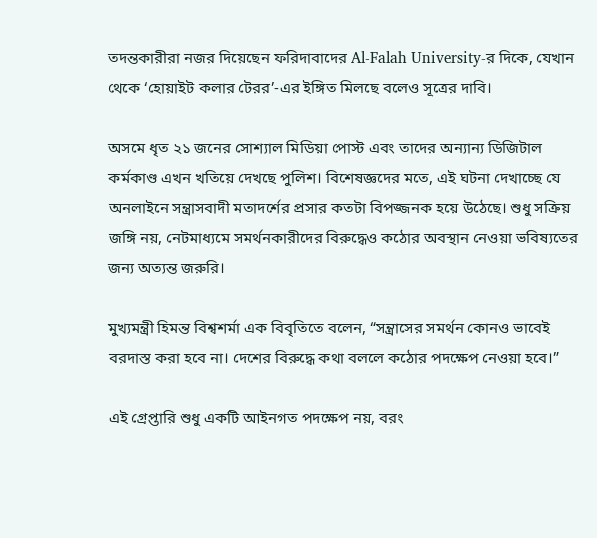তদন্তকারীরা নজর দিয়েছেন ফরিদাবাদের Al-Falah University-র দিকে, যেখান থেকে ‘হোয়াইট কলার টেরর’-এর ইঙ্গিত মিলছে বলেও সূত্রের দাবি।

অসমে ধৃত ২১ জনের সোশ্যাল মিডিয়া পোস্ট এবং তাদের অন্যান্য ডিজিটাল কর্মকাণ্ড এখন খতিয়ে দেখছে পুলিশ। বিশেষজ্ঞদের মতে, এই ঘটনা দেখাচ্ছে যে অনলাইনে সন্ত্রাসবাদী মতাদর্শের প্রসার কতটা বিপজ্জনক হয়ে উঠেছে। শুধু সক্রিয় জঙ্গি নয়, নেটমাধ্যমে সমর্থনকারীদের বিরুদ্ধেও কঠোর অবস্থান নেওয়া ভবিষ্যতের জন্য অত্যন্ত জরুরি।

মুখ্যমন্ত্রী হিমন্ত বিশ্বশর্মা এক বিবৃতিতে বলেন, “সন্ত্রাসের সমর্থন কোনও ভাবেই বরদাস্ত করা হবে না। দেশের বিরুদ্ধে কথা বললে কঠোর পদক্ষেপ নেওয়া হবে।”

এই গ্রেপ্তারি শুধু একটি আইনগত পদক্ষেপ নয়, বরং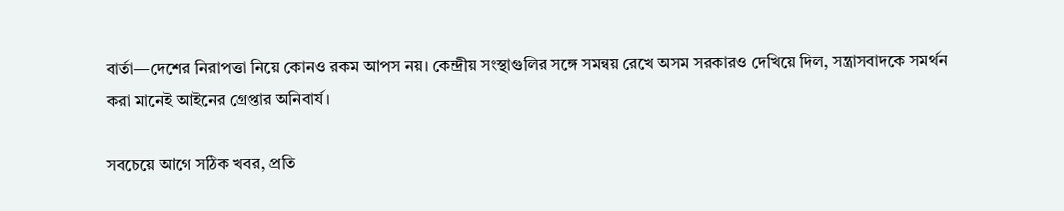বার্তা—দেশের নিরাপত্তা নিয়ে কোনও রকম আপস নয়। কেন্দ্রীয় সংস্থাগুলির সঙ্গে সমন্বয় রেখে অসম সরকারও দেখিয়ে দিল, সন্ত্রাসবাদকে সমর্থন করা মানেই আইনের গ্রেপ্তার অনিবার্য।

সবচেয়ে আগে সঠিক খবর, প্রতি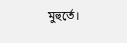মুহুর্তে।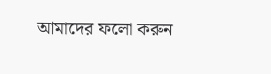আমাদের ফলো করুন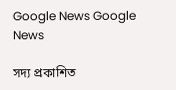Google News Google News

সদ্য প্রকাশিত